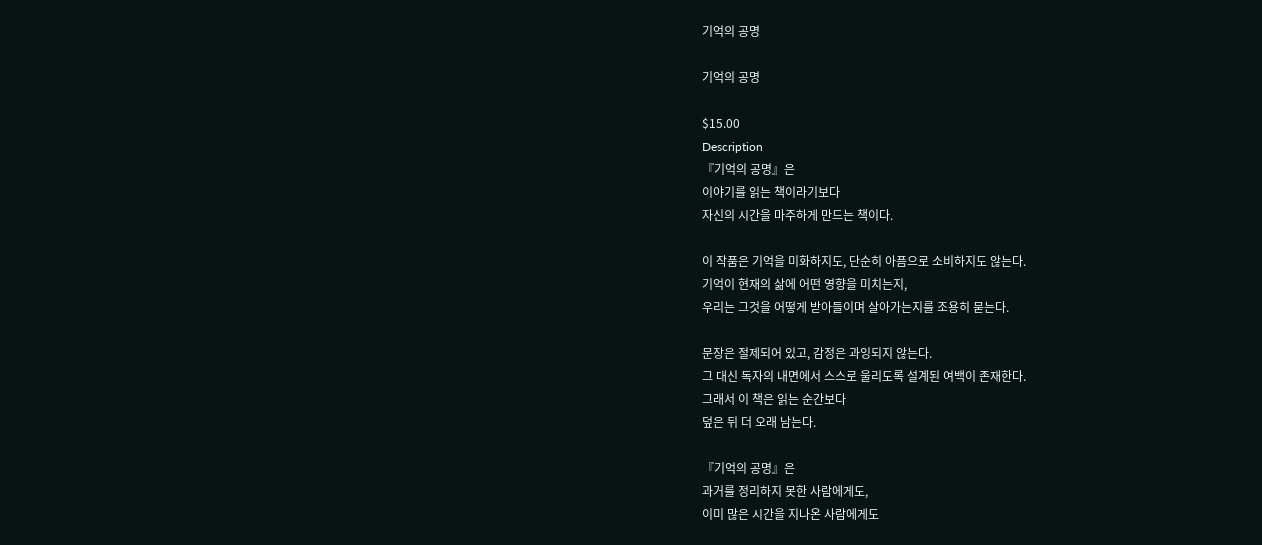기억의 공명

기억의 공명

$15.00
Description
『기억의 공명』은
이야기를 읽는 책이라기보다
자신의 시간을 마주하게 만드는 책이다.

이 작품은 기억을 미화하지도, 단순히 아픔으로 소비하지도 않는다.
기억이 현재의 삶에 어떤 영향을 미치는지,
우리는 그것을 어떻게 받아들이며 살아가는지를 조용히 묻는다.

문장은 절제되어 있고, 감정은 과잉되지 않는다.
그 대신 독자의 내면에서 스스로 울리도록 설계된 여백이 존재한다.
그래서 이 책은 읽는 순간보다
덮은 뒤 더 오래 남는다.

『기억의 공명』은
과거를 정리하지 못한 사람에게도,
이미 많은 시간을 지나온 사람에게도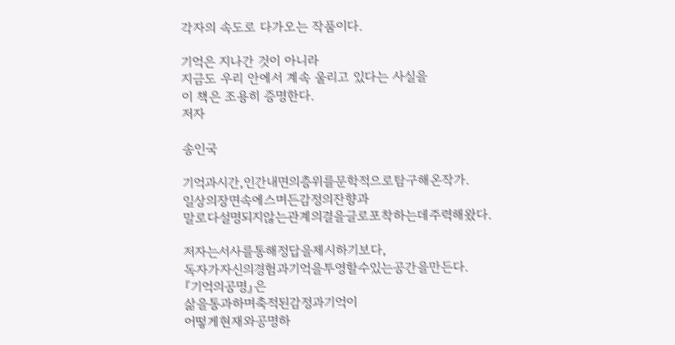각자의 속도로 다가오는 작품이다.

기억은 지나간 것이 아니라
지금도 우리 안에서 계속 울리고 있다는 사실을
이 책은 조용히 증명한다.
저자

송인국

기억과시간,인간내면의층위를문학적으로탐구해온작가.
일상의장면속에스며든감정의잔향과
말로다설명되지않는관계의결을글로포착하는데주력해왔다.

저자는서사를통해정답을제시하기보다,
독자가자신의경험과기억을투영할수있는공간을만든다.
『기억의공명』은
삶을통과하며축적된감정과기억이
어떻게현재와공명하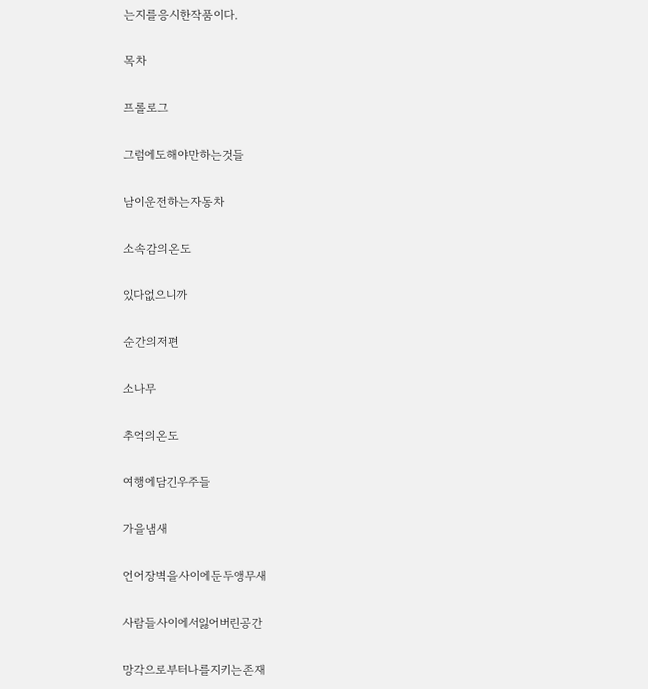는지를응시한작품이다.

목차

프롤로그

그럼에도해야만하는것들

남이운전하는자동차

소속감의온도

있다없으니까

순간의저편

소나무

추억의온도

여행에담긴우주들

가을냄새

언어장벽을사이에둔두앵무새

사람들사이에서잃어버린공간

망각으로부터나를지키는존재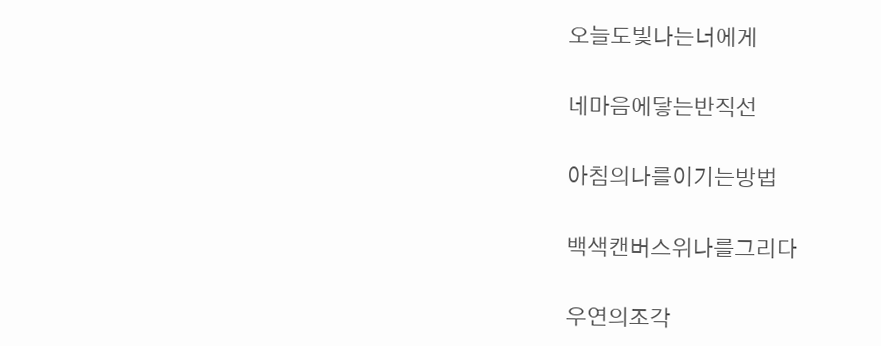오늘도빛나는너에게

네마음에닿는반직선

아침의나를이기는방법

백색캔버스위나를그리다

우연의조각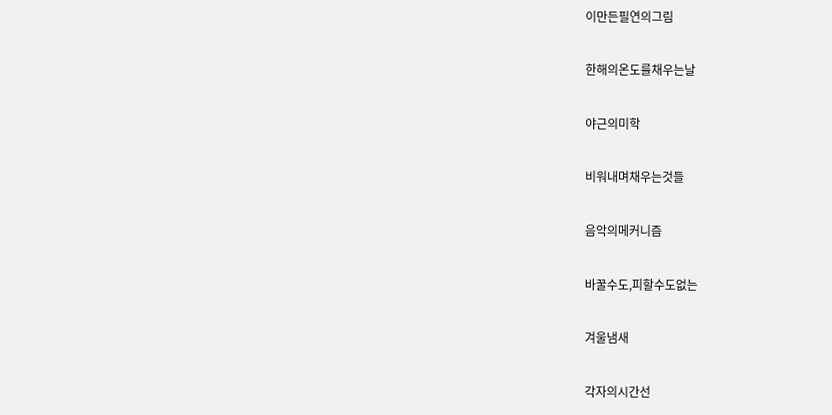이만든필연의그림

한해의온도를채우는날

야근의미학

비워내며채우는것들

음악의메커니즘

바꿀수도,피할수도없는

겨울냄새

각자의시간선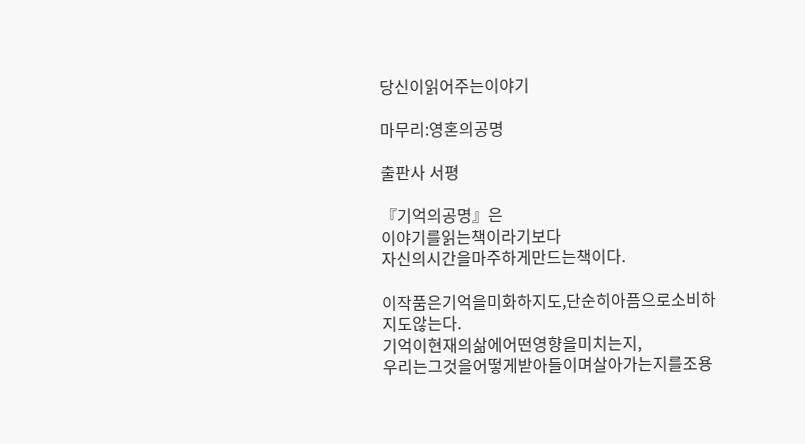당신이읽어주는이야기

마무리:영혼의공명

출판사 서평

『기억의공명』은
이야기를읽는책이라기보다
자신의시간을마주하게만드는책이다.

이작품은기억을미화하지도,단순히아픔으로소비하지도않는다.
기억이현재의삶에어떤영향을미치는지,
우리는그것을어떻게받아들이며살아가는지를조용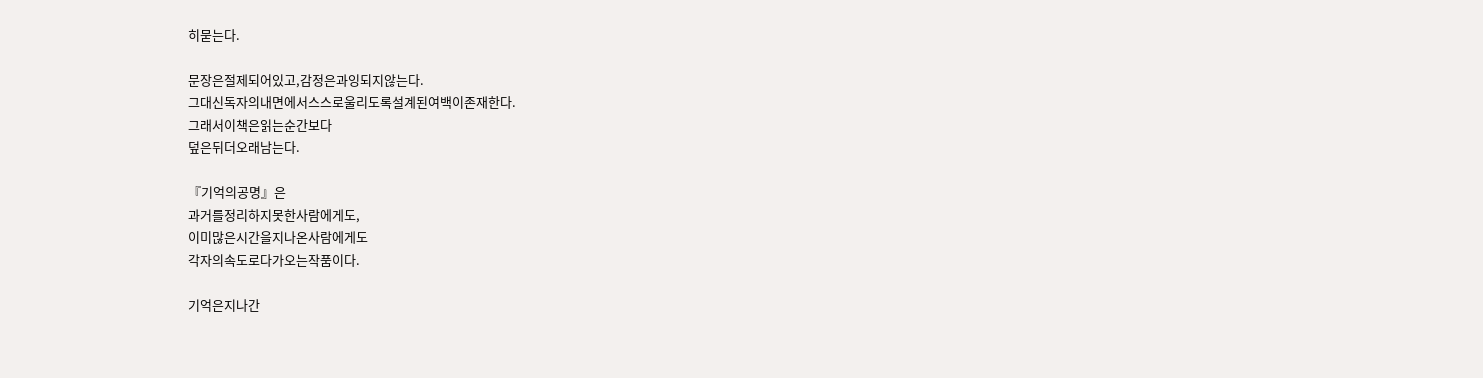히묻는다.

문장은절제되어있고,감정은과잉되지않는다.
그대신독자의내면에서스스로울리도록설계된여백이존재한다.
그래서이책은읽는순간보다
덮은뒤더오래남는다.

『기억의공명』은
과거를정리하지못한사람에게도,
이미많은시간을지나온사람에게도
각자의속도로다가오는작품이다.

기억은지나간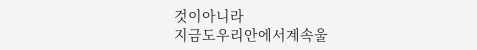것이아니라
지금도우리안에서계속울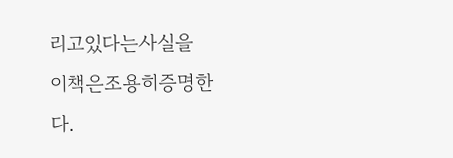리고있다는사실을
이책은조용히증명한다.